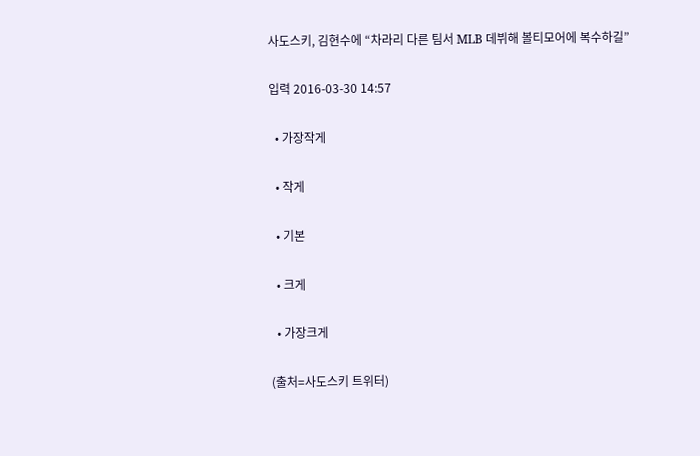사도스키, 김현수에 “차라리 다른 팀서 MLB 데뷔해 볼티모어에 복수하길”

입력 2016-03-30 14:57

  • 가장작게

  • 작게

  • 기본

  • 크게

  • 가장크게

(출처=사도스키 트위터)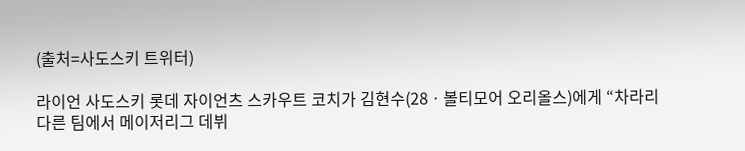(출처=사도스키 트위터)

라이언 사도스키 롯데 자이언츠 스카우트 코치가 김현수(28ㆍ볼티모어 오리올스)에게 “차라리 다른 팀에서 메이저리그 데뷔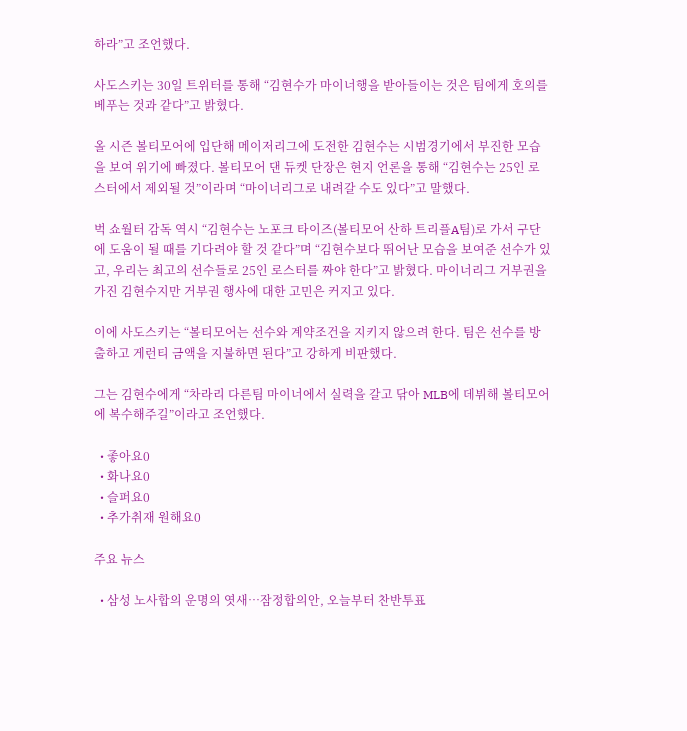하라”고 조언했다.

사도스키는 30일 트위터를 통해 “김현수가 마이너행을 받아들이는 것은 팀에게 호의를 베푸는 것과 같다”고 밝혔다.

올 시즌 볼티모어에 입단해 메이저리그에 도전한 김현수는 시범경기에서 부진한 모습을 보여 위기에 빠졌다. 볼티모어 댄 듀켓 단장은 현지 언론을 통해 “김현수는 25인 로스터에서 제외될 것”이라며 “마이너리그로 내려갈 수도 있다”고 말했다.

벅 쇼월터 감독 역시 “김현수는 노포크 타이즈(볼티모어 산하 트리플A팀)로 가서 구단에 도움이 될 때를 기다려야 할 것 같다”며 “김현수보다 뛰어난 모습을 보여준 선수가 있고, 우리는 최고의 선수들로 25인 로스터를 짜야 한다”고 밝혔다. 마이너리그 거부권을 가진 김현수지만 거부권 행사에 대한 고민은 커지고 있다.

이에 사도스키는 “볼티모어는 선수와 계약조건을 지키지 않으려 한다. 팀은 선수를 방출하고 게런티 금액을 지불하면 된다”고 강하게 비판했다.

그는 김현수에게 “차라리 다른팀 마이너에서 실력을 갈고 닦아 MLB에 데뷔해 볼티모어에 복수해주길”이라고 조언했다.

  • 좋아요0
  • 화나요0
  • 슬퍼요0
  • 추가취재 원해요0

주요 뉴스

  • 삼성 노사합의 운명의 엿새⋯잠정합의안, 오늘부터 찬반투표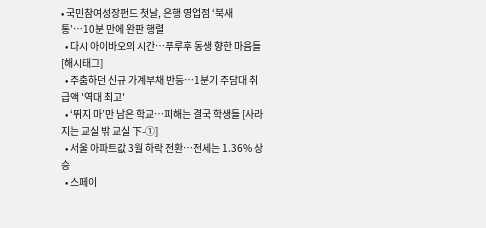• 국민참여성장펀드 첫날, 은행 영업점 ‘북새통’⋯10분 만에 완판 행렬
  • 다시 아이바오의 시간…푸루후 동생 향한 마음들 [해시태그]
  • 주춤하던 신규 가계부채 반등⋯1분기 주담대 취급액 '역대 최고'
  • ‘뛰지 마’만 남은 학교…피해는 결국 학생들 [사라지는 교실 밖 교실 下-①]
  • 서울 아파트값 3월 하락 전환⋯전세는 1.36% 상승
  • 스페이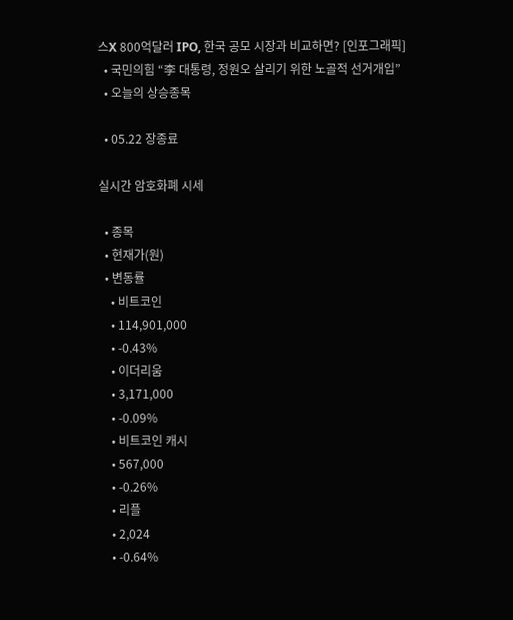스X 800억달러 IPO, 한국 공모 시장과 비교하면? [인포그래픽]
  • 국민의힘 “李 대통령, 정원오 살리기 위한 노골적 선거개입”
  • 오늘의 상승종목

  • 05.22 장종료

실시간 암호화폐 시세

  • 종목
  • 현재가(원)
  • 변동률
    • 비트코인
    • 114,901,000
    • -0.43%
    • 이더리움
    • 3,171,000
    • -0.09%
    • 비트코인 캐시
    • 567,000
    • -0.26%
    • 리플
    • 2,024
    • -0.64%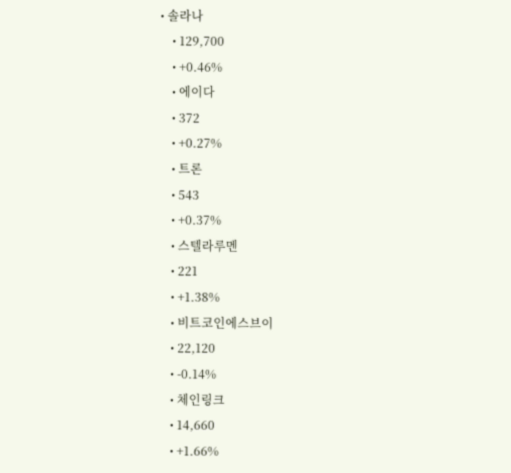• 솔라나
    • 129,700
    • +0.46%
    • 에이다
    • 372
    • +0.27%
    • 트론
    • 543
    • +0.37%
    • 스텔라루멘
    • 221
    • +1.38%
    • 비트코인에스브이
    • 22,120
    • -0.14%
    • 체인링크
    • 14,660
    • +1.66%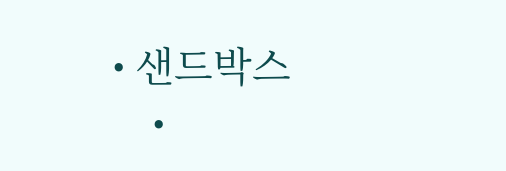• 샌드박스
    •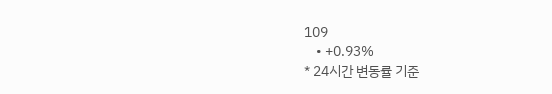109
    • +0.93%
* 24시간 변동률 기준